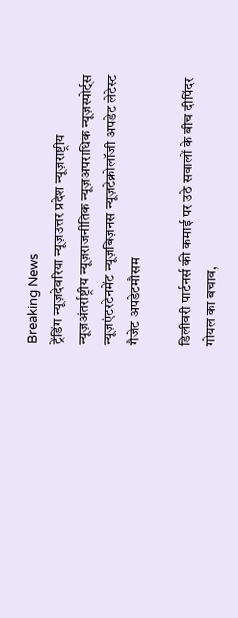Breaking News
ट्रेंडिंग न्यूज़देवरिया न्यूज़उत्तर प्रदेश न्यूज़राष्ट्रीय न्यूज़अंतर्राष्ट्रीय न्यूज़राजनीतिक न्यूज़अपराधिक न्यूज़स्पोर्ट्स न्यूज़एंटरटेनमेंट न्यूज़बिज़नस न्यूज़टेक्नोलॉजी अपडेट लेटेस्ट गैजेट अपडेटमौसम

डिलीवरी पार्टनर्स की कमाई पर उठे सवालों के बीच दीपिंदर गोयल का बचाव,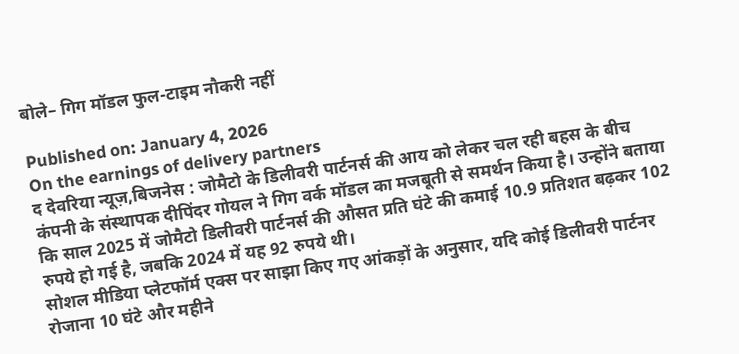बोले– गिग मॉडल फुल-टाइम नौकरी नहीं

Published on: January 4, 2026
On the earnings of delivery partners
द देवरिया न्यूज़,बिजनेस : जोमैटो के डिलीवरी पार्टनर्स की आय को लेकर चल रही बहस के बीच कंपनी के संस्थापक दीपिंदर गोयल ने गिग वर्क मॉडल का मजबूती से समर्थन किया है। उन्होंने बताया कि साल 2025 में जोमैटो डिलीवरी पार्टनर्स की औसत प्रति घंटे की कमाई 10.9 प्रतिशत बढ़कर 102 रुपये हो गई है, जबकि 2024 में यह 92 रुपये थी।
सोशल मीडिया प्लेटफॉर्म एक्स पर साझा किए गए आंकड़ों के अनुसार, यदि कोई डिलीवरी पार्टनर रोजाना 10 घंटे और महीने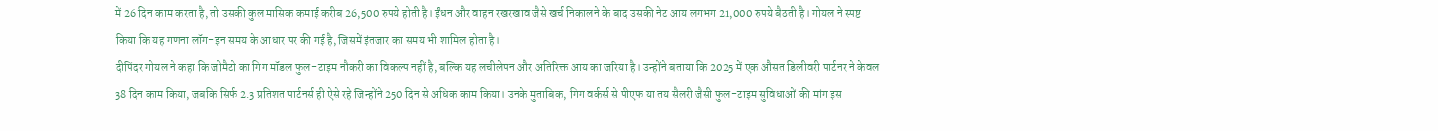में 26 दिन काम करता है, तो उसकी कुल मासिक कमाई करीब 26,500 रुपये होती है। ईंधन और वाहन रखरखाव जैसे खर्च निकालने के बाद उसकी नेट आय लगभग 21,000 रुपये बैठती है। गोयल ने स्पष्ट किया कि यह गणना लॉग-इन समय के आधार पर की गई है, जिसमें इंतजार का समय भी शामिल होता है।
दीपिंदर गोयल ने कहा कि जोमैटो का गिग मॉडल फुल-टाइम नौकरी का विकल्प नहीं है, बल्कि यह लचीलेपन और अतिरिक्त आय का जरिया है। उन्होंने बताया कि 2025 में एक औसत डिलीवरी पार्टनर ने केवल 38 दिन काम किया, जबकि सिर्फ 2.3 प्रतिशत पार्टनर्स ही ऐसे रहे जिन्होंने 250 दिन से अधिक काम किया। उनके मुताबिक, गिग वर्कर्स से पीएफ या तय सैलरी जैसी फुल-टाइम सुविधाओं की मांग इस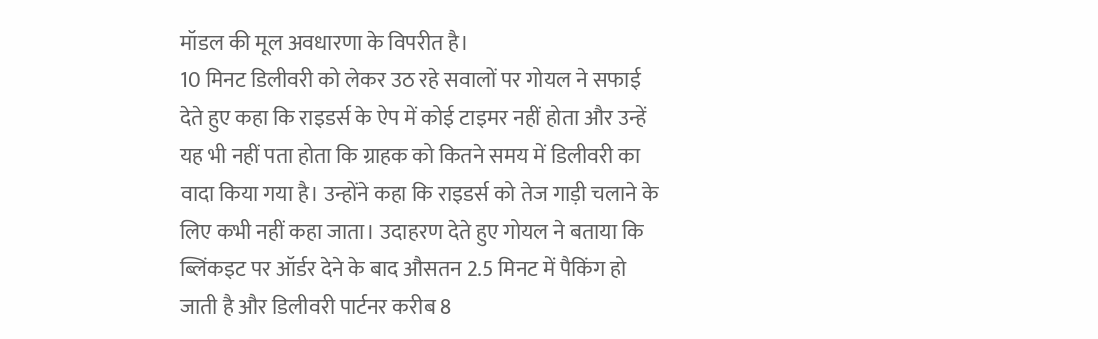मॉडल की मूल अवधारणा के विपरीत है।
10 मिनट डिलीवरी को लेकर उठ रहे सवालों पर गोयल ने सफाई देते हुए कहा कि राइडर्स के ऐप में कोई टाइमर नहीं होता और उन्हें यह भी नहीं पता होता कि ग्राहक को कितने समय में डिलीवरी का वादा किया गया है। उन्होंने कहा कि राइडर्स को तेज गाड़ी चलाने के लिए कभी नहीं कहा जाता। उदाहरण देते हुए गोयल ने बताया कि ब्लिंकइट पर ऑर्डर देने के बाद औसतन 2.5 मिनट में पैकिंग हो जाती है और डिलीवरी पार्टनर करीब 8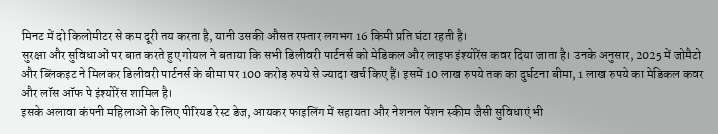मिनट में दो किलोमीटर से कम दूरी तय करता है, यानी उसकी औसत रफ्तार लगभग 16 किमी प्रति घंटा रहती है।
सुरक्षा और सुविधाओं पर बात करते हुए गोयल ने बताया कि सभी डिलीवरी पार्टनर्स को मेडिकल और लाइफ इंश्योरेंस कवर दिया जाता है। उनके अनुसार, 2025 में जोमैटो और ब्लिंकइट ने मिलकर डिलीवरी पार्टनर्स के बीमा पर 100 करोड़ रुपये से ज्यादा खर्च किए हैं। इसमें 10 लाख रुपये तक का दुर्घटना बीमा, 1 लाख रुपये का मेडिकल कवर और लॉस ऑफ पे इंश्योरेंस शामिल है।
इसके अलावा कंपनी महिलाओं के लिए पीरियड रेस्ट डेज, आयकर फाइलिंग में सहायता और नेशनल पेंशन स्कीम जैसी सुविधाएं भी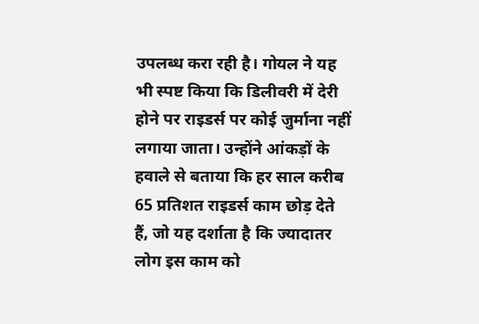उपलब्ध करा रही है। गोयल ने यह भी स्पष्ट किया कि डिलीवरी में देरी होने पर राइडर्स पर कोई जुर्माना नहीं लगाया जाता। उन्होंने आंकड़ों के हवाले से बताया कि हर साल करीब 65 प्रतिशत राइडर्स काम छोड़ देते हैं, जो यह दर्शाता है कि ज्यादातर लोग इस काम को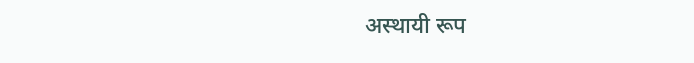अस्थायी रूप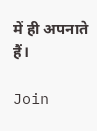में ही अपनाते हैं।

Join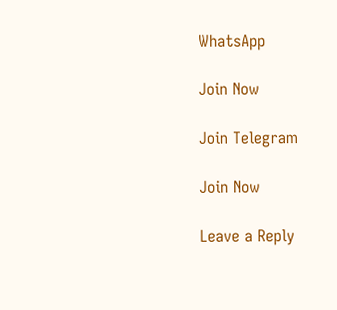WhatsApp

Join Now

Join Telegram

Join Now

Leave a Reply